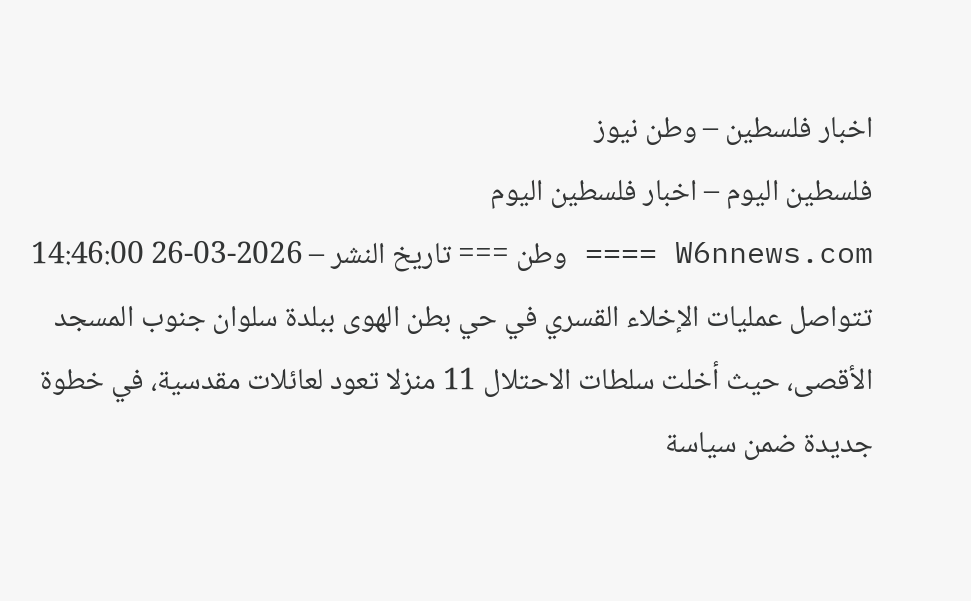اخبار فلسطين – وطن نيوز
فلسطين اليوم – اخبار فلسطين اليوم
W6nnews.com ==== وطن === تاريخ النشر – 2026-03-26 14:46:00
تتواصل عمليات الإخلاء القسري في حي بطن الهوى ببلدة سلوان جنوب المسجد الأقصى، حيث أخلت سلطات الاحتلال 11 منزلا تعود لعائلات مقدسية، في خطوة جديدة ضمن سياسة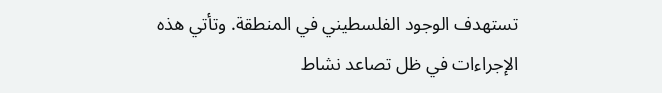تستهدف الوجود الفلسطيني في المنطقة. وتأتي هذه الإجراءات في ظل تصاعد نشاط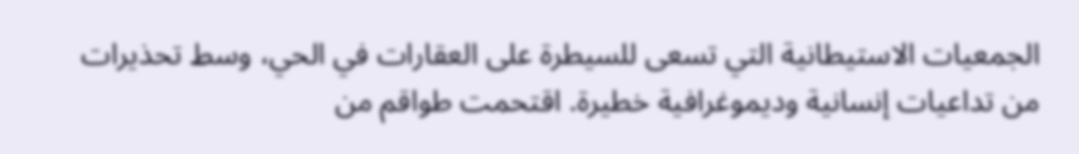الجمعيات الاستيطانية التي تسعى للسيطرة على العقارات في الحي، وسط تحذيرات من تداعيات إنسانية وديموغرافية خطيرة. اقتحمت طواقم من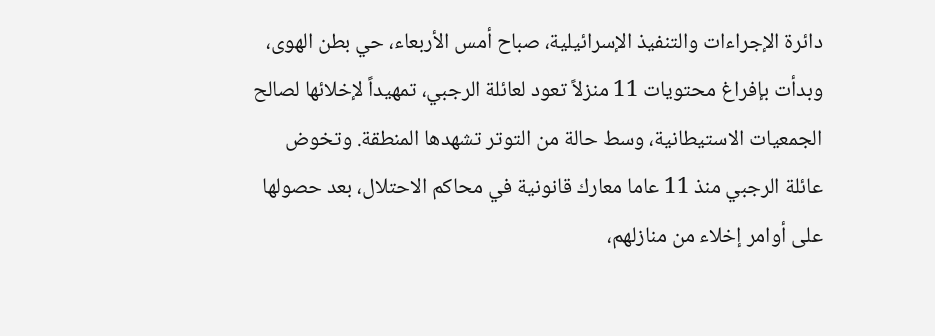دائرة الإجراءات والتنفيذ الإسرائيلية، صباح أمس الأربعاء، حي بطن الهوى، وبدأت بإفراغ محتويات 11 منزلاً تعود لعائلة الرجبي، تمهيداً لإخلائها لصالح الجمعيات الاستيطانية، وسط حالة من التوتر تشهدها المنطقة. وتخوض عائلة الرجبي منذ 11 عاما معارك قانونية في محاكم الاحتلال، بعد حصولها على أوامر إخلاء من منازلهم،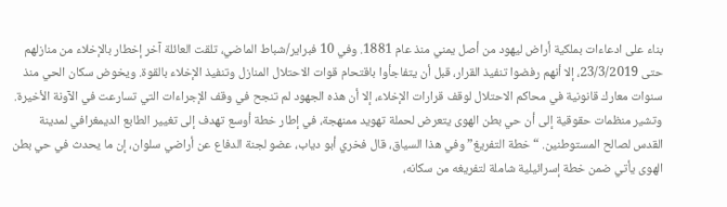بناء على ادعاءات بملكية أراض ليهود من أصل يمني منذ عام 1881. وفي 10 فبراير/شباط الماضي، تلقت العائلة آخر إخطار بالإخلاء من منازلهم حتى 23/3/2019، إلا أنهم رفضوا تنفيذ القرار، قبل أن يتفاجأوا باقتحام قوات الاحتلال المنازل وتنفيذ الإخلاء بالقوة. ويخوض سكان الحي منذ سنوات معارك قانونية في محاكم الاحتلال لوقف قرارات الإخلاء، إلا أن هذه الجهود لم تنجح في وقف الإجراءات التي تسارعت في الآونة الأخيرة. وتشير منظمات حقوقية إلى أن حي بطن الهوى يتعرض لحملة تهويد ممنهجة، في إطار خطة أوسع تهدف إلى تغيير الطابع الديمغرافي لمدينة القدس لصالح المستوطنين. “خطة التفريغ” وفي هذا السياق، قال فخري أبو دياب، عضو لجنة الدفاع عن أراضي سلوان، إن ما يحدث في حي بطن الهوى يأتي ضمن خطة إسرائيلية شاملة لتفريغه من سكانه،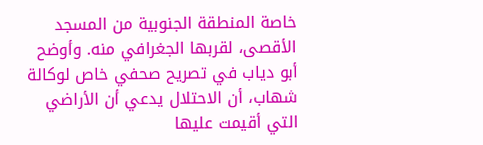خاصة المنطقة الجنوبية من المسجد الأقصى، لقربها الجغرافي منه. وأوضح أبو دياب في تصريح صحفي خاص لوكالة شهاب، أن الاحتلال يدعي أن الأراضي التي أقيمت عليها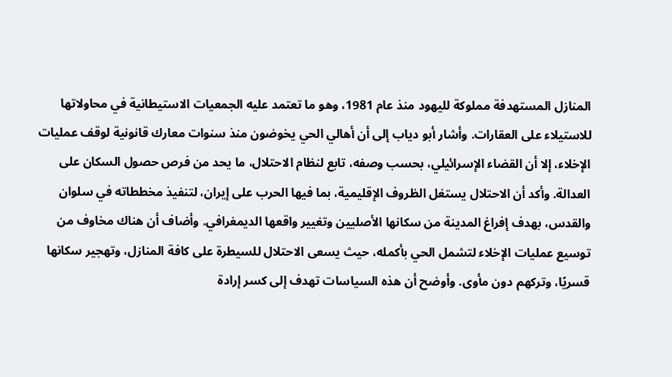المنازل المستهدفة مملوكة لليهود منذ عام 1981، وهو ما تعتمد عليه الجمعيات الاستيطانية في محاولاتها للاستيلاء على العقارات. وأشار أبو دياب إلى أن أهالي الحي يخوضون منذ سنوات معارك قانونية لوقف عمليات الإخلاء، إلا أن القضاء الإسرائيلي، بحسب وصفه، تابع لنظام الاحتلال، ما يحد من فرص حصول السكان على العدالة. وأكد أن الاحتلال يستغل الظروف الإقليمية، بما فيها الحرب على إيران، لتنفيذ مخططاته في سلوان والقدس، بهدف إفراغ المدينة من سكانها الأصليين وتغيير واقعها الديمغرافي. وأضاف أن هناك مخاوف من توسيع عمليات الإخلاء لتشمل الحي بأكمله، حيث يسعى الاحتلال للسيطرة على كافة المنازل، وتهجير سكانها قسريًا، وتركهم دون مأوى. وأوضح أن هذه السياسات تهدف إلى كسر إرادة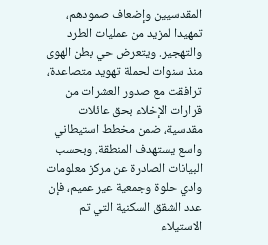المقدسيين وإضعاف صمودهم، تمهيدا لمزيد من عمليات الطرد والتهجير. ويتعرض حي بطن الهوى منذ سنوات لحملة تهويد متصاعدة، ترافقت مع صدور العشرات من قرارات الإخلاء بحق عائلات مقدسية، ضمن مخطط استيطاني واسع يستهدف المنطقة. وبحسب البيانات الصادرة عن مركز معلومات وادي حلوة وجمعية عير عميم، فإن عدد الشقق السكنية التي تم الاستيلاء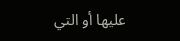عليها أو التي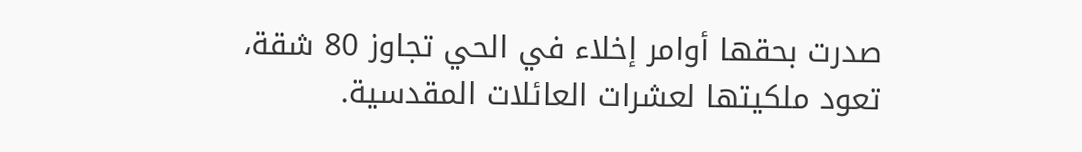صدرت بحقها أوامر إخلاء في الحي تجاوز 80 شقة، تعود ملكيتها لعشرات العائلات المقدسية.